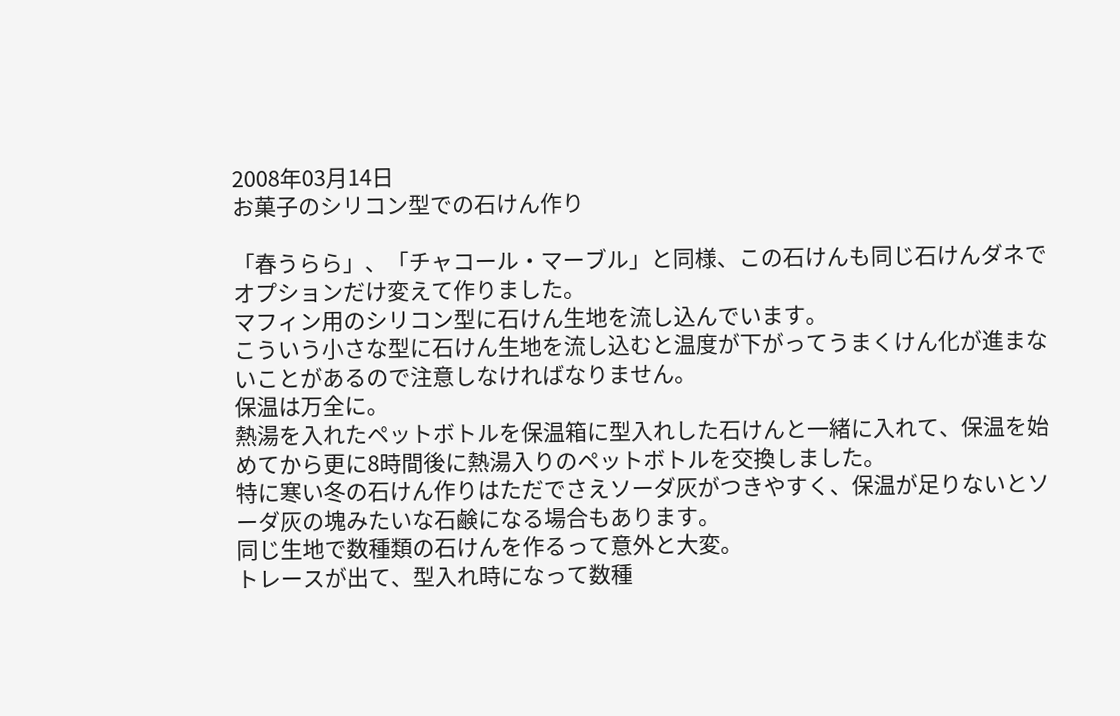2008年03月14日
お菓子のシリコン型での石けん作り

「春うらら」、「チャコール・マーブル」と同様、この石けんも同じ石けんダネでオプションだけ変えて作りました。
マフィン用のシリコン型に石けん生地を流し込んでいます。
こういう小さな型に石けん生地を流し込むと温度が下がってうまくけん化が進まないことがあるので注意しなければなりません。
保温は万全に。
熱湯を入れたペットボトルを保温箱に型入れした石けんと一緒に入れて、保温を始めてから更に8時間後に熱湯入りのペットボトルを交換しました。
特に寒い冬の石けん作りはただでさえソーダ灰がつきやすく、保温が足りないとソーダ灰の塊みたいな石鹸になる場合もあります。
同じ生地で数種類の石けんを作るって意外と大変。
トレースが出て、型入れ時になって数種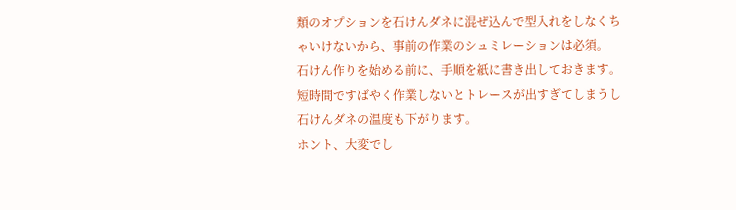類のオプションを石けんダネに混ぜ込んで型入れをしなくちゃいけないから、事前の作業のシュミレーションは必須。
石けん作りを始める前に、手順を紙に書き出しておきます。
短時間ですばやく作業しないとトレースが出すぎてしまうし石けんダネの温度も下がります。
ホント、大変でし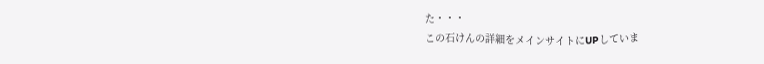た・・・
この石けんの詳細をメインサイトにUPしていま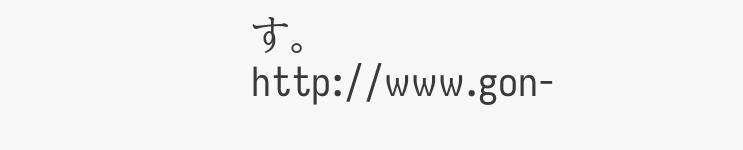す。
http://www.gon-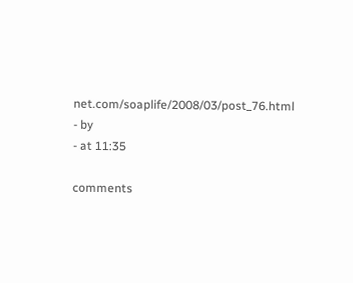net.com/soaplife/2008/03/post_76.html
- by
- at 11:35

comments